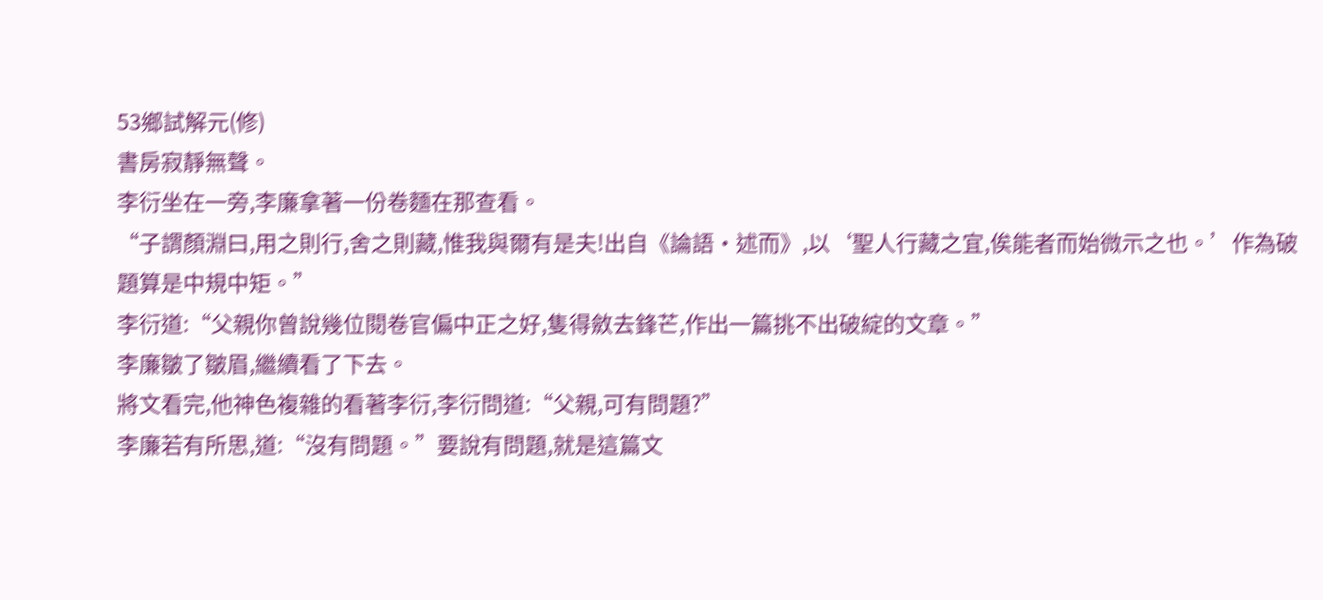53鄉試解元(修)
書房寂靜無聲。
李衍坐在一旁,李廉拿著一份卷麵在那查看。
“子謂顏淵曰,用之則行,舍之則藏,惟我與爾有是夫!出自《論語·述而》,以‘聖人行藏之宜,俟能者而始微示之也。’作為破題算是中規中矩。”
李衍道:“父親你曾說幾位閱卷官偏中正之好,隻得斂去鋒芒,作出一篇挑不出破綻的文章。”
李廉皺了皺眉,繼續看了下去。
將文看完,他神色複雜的看著李衍,李衍問道:“父親,可有問題?”
李廉若有所思,道:“沒有問題。”要說有問題,就是這篇文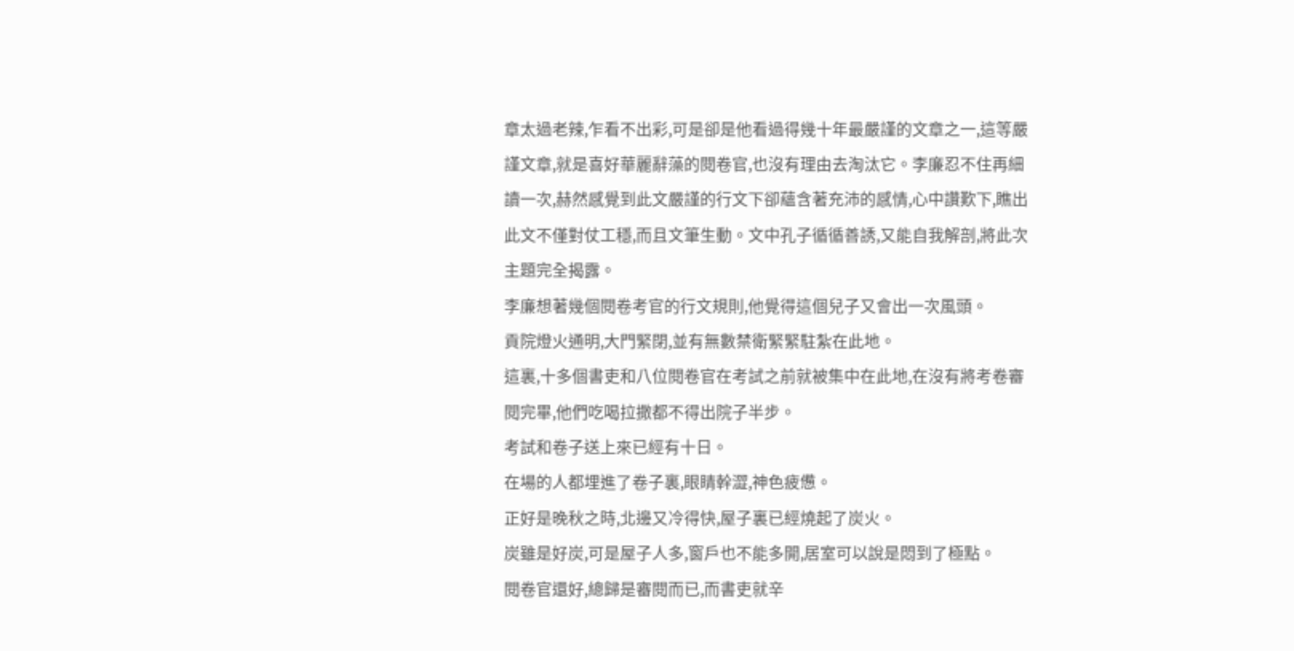章太過老辣,乍看不出彩,可是卻是他看過得幾十年最嚴謹的文章之一,這等嚴謹文章,就是喜好華麗辭藻的閱卷官,也沒有理由去淘汰它。李廉忍不住再細讀一次,赫然感覺到此文嚴謹的行文下卻蘊含著充沛的感情,心中讚歎下,瞧出此文不僅對仗工穩,而且文筆生動。文中孔子循循善誘,又能自我解剖,將此次主題完全揭露。
李廉想著幾個閱卷考官的行文規則,他覺得這個兒子又會出一次風頭。
貢院燈火通明,大門緊閉,並有無數禁衛緊緊駐紮在此地。
這裏,十多個書吏和八位閱卷官在考試之前就被集中在此地,在沒有將考卷審閱完畢,他們吃喝拉撒都不得出院子半步。
考試和卷子送上來已經有十日。
在場的人都埋進了卷子裏,眼睛幹澀,神色疲憊。
正好是晚秋之時,北邊又冷得快,屋子裏已經燒起了炭火。
炭雖是好炭,可是屋子人多,窗戶也不能多開,居室可以說是悶到了極點。
閱卷官還好,總歸是審閱而已,而書吏就辛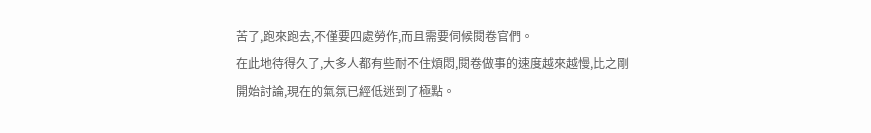苦了,跑來跑去,不僅要四處勞作,而且需要伺候閱卷官們。
在此地待得久了,大多人都有些耐不住煩悶,閱卷做事的速度越來越慢,比之剛開始討論,現在的氣氛已經低迷到了極點。